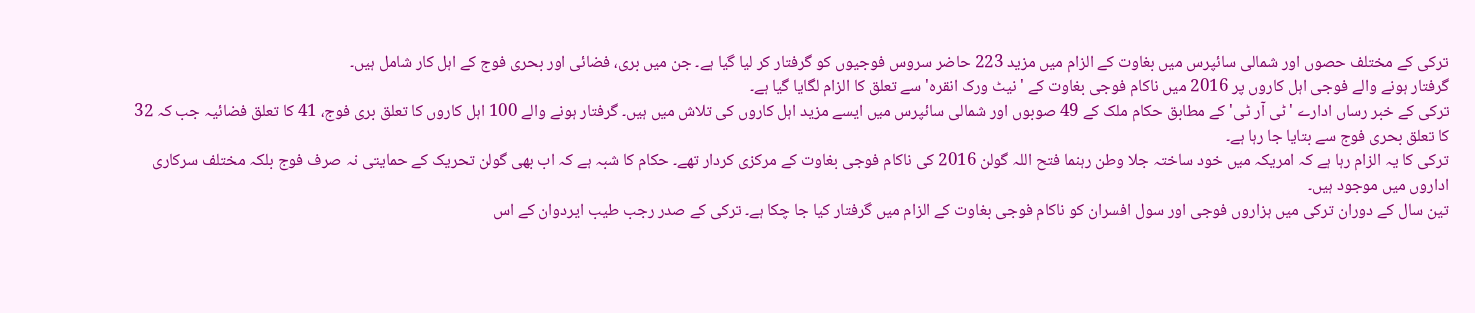ترکی کے مختلف حصوں اور شمالی سائپرس میں بغاوت کے الزام میں مزید 223 حاضر سروس فوجیوں کو گرفتار کر لیا گیا ہے۔ جن میں بری، فضائی اور بحری فوج کے اہل کار شامل ہیں۔
گرفتار ہونے والے فوجی اہل کاروں پر 2016 میں ناکام فوجی بغاوت کے 'نیٹ ورک انقرہ' سے تعلق کا الزام لگایا گیا ہے۔
ترکی کے خبر رساں ادارے 'ٹی آر ٹی' کے مطابق حکام ملک کے 49 صوبوں اور شمالی سائپرس میں ایسے مزید اہل کاروں کی تلاش میں ہیں۔ گرفتار ہونے والے 100 اہل کاروں کا تعلق بری فوج، 41 کا تعلق فضائیہ جب کہ 32 کا تعلق بحری فوج سے بتایا جا رہا ہے۔
ترکی کا یہ الزام رہا ہے کہ امریکہ میں خود ساختہ جلا وطن رہنما فتح اللہ گولن 2016 کی ناکام فوجی بغاوت کے مرکزی کردار تھے۔ حکام کا شبہ ہے کہ اب بھی گولن تحریک کے حمایتی نہ صرف فوج بلکہ مختلف سرکاری اداروں میں موجود ہیں۔
تین سال کے دوران ترکی میں ہزاروں فوجی اور سول افسران کو ناکام فوجی بغاوت کے الزام میں گرفتار کیا جا چکا ہے۔ ترکی کے صدر رجب طیب ایردوان کے اس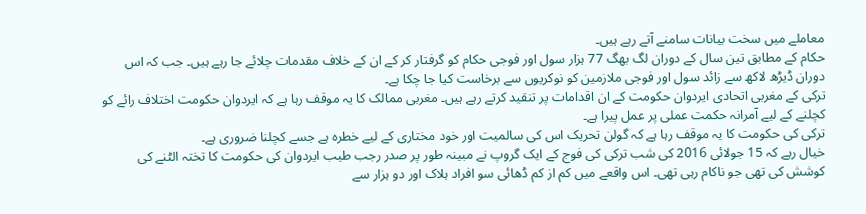معاملے میں سخت بیانات سامنے آتے رہے ہیں۔
حکام کے مطابق تین سال کے دوران لگ بھگ 77 ہزار سول اور فوجی حکام کو گرفتار کر کے ان کے خلاف مقدمات چلائے جا رہے ہیں۔ جب کہ اس دوران ڈیڑھ لاکھ سے زائد سول اور فوجی ملازمین کو نوکریوں سے برخاست کیا جا چکا ہے۔
ترکی کے مغربی اتحادی ایردوان حکومت کے ان اقدامات پر تنقید کرتے رہے ہیں۔ مغربی ممالک کا یہ موقف رہا ہے کہ ایردوان حکومت اختلاف رائے کو کچلنے کے لیے آمرانہ حکمت عملی پر عمل پیرا ہے۔
ترکی کی حکومت کا یہ موقف رہا ہے کہ گولن تحریک اس کی سالمیت اور خود مختاری کے لیے خطرہ ہے جسے کچلنا ضروری ہے۔
خیال رہے کہ 15 جولائی 2016 کی شب ترکی کی فوج کے ایک گروپ نے مبینہ طور پر صدر رجب طیب ایردوان کی حکومت کا تختہ الٹنے کی کوشش کی تھی جو ناکام رہی تھی۔ اس واقعے میں کم از کم ڈھائی سو افراد ہلاک اور دو ہزار سے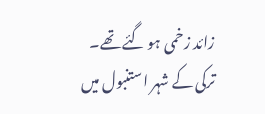زائد زخمی ہو گئے تھے۔
ترکی کے شہر استنبول میں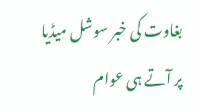بغاوت کی خبر سوشل میڈیا پر آتے ہی عوام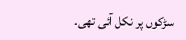سڑکوں پر نکل آئی تھی۔